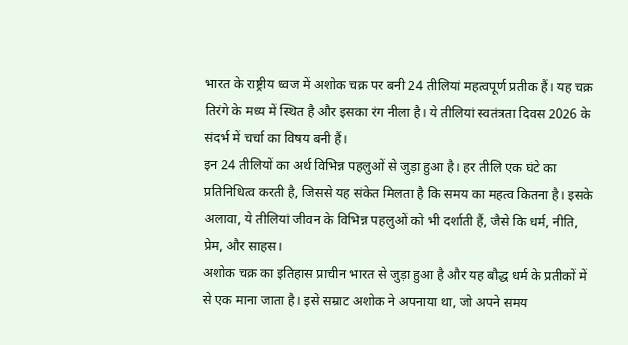भारत के राष्ट्रीय ध्वज में अशोक चक्र पर बनी 24 तीलियां महत्वपूर्ण प्रतीक हैं। यह चक्र तिरंगे के मध्य में स्थित है और इसका रंग नीला है। ये तीलियां स्वतंत्रता दिवस 2026 के संदर्भ में चर्चा का विषय बनी हैं।
इन 24 तीलियों का अर्थ विभिन्न पहलुओं से जुड़ा हुआ है। हर तीलि एक घंटे का प्रतिनिधित्व करती है, जिससे यह संकेत मिलता है कि समय का महत्व कितना है। इसके अलावा, ये तीलियां जीवन के विभिन्न पहलुओं को भी दर्शाती हैं, जैसे कि धर्म, नीति, प्रेम, और साहस।
अशोक चक्र का इतिहास प्राचीन भारत से जुड़ा हुआ है और यह बौद्ध धर्म के प्रतीकों में से एक माना जाता है। इसे सम्राट अशोक ने अपनाया था, जो अपने समय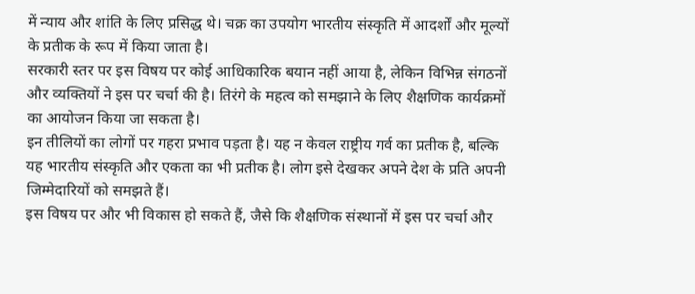में न्याय और शांति के लिए प्रसिद्ध थे। चक्र का उपयोग भारतीय संस्कृति में आदर्शों और मूल्यों के प्रतीक के रूप में किया जाता है।
सरकारी स्तर पर इस विषय पर कोई आधिकारिक बयान नहीं आया है, लेकिन विभिन्न संगठनों और व्यक्तियों ने इस पर चर्चा की है। तिरंगे के महत्व को समझाने के लिए शैक्षणिक कार्यक्रमों का आयोजन किया जा सकता है।
इन तीलियों का लोगों पर गहरा प्रभाव पड़ता है। यह न केवल राष्ट्रीय गर्व का प्रतीक है, बल्कि यह भारतीय संस्कृति और एकता का भी प्रतीक है। लोग इसे देखकर अपने देश के प्रति अपनी जिम्मेदारियों को समझते हैं।
इस विषय पर और भी विकास हो सकते हैं, जैसे कि शैक्षणिक संस्थानों में इस पर चर्चा और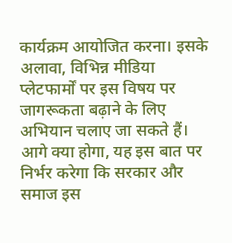कार्यक्रम आयोजित करना। इसके अलावा, विभिन्न मीडिया प्लेटफार्मों पर इस विषय पर जागरूकता बढ़ाने के लिए अभियान चलाए जा सकते हैं।
आगे क्या होगा, यह इस बात पर निर्भर करेगा कि सरकार और समाज इस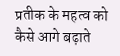प्रतीक के महत्व को कैसे आगे बढ़ाते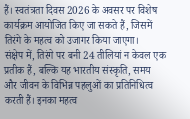हैं। स्वतंत्रता दिवस 2026 के अवसर पर विशेष कार्यक्रम आयोजित किए जा सकते हैं, जिसमें तिरंगे के महत्व को उजागर किया जाएगा।
संक्षेप में, तिरंगे पर बनी 24 तीलियां न केवल एक प्रतीक हैं, बल्कि यह भारतीय संस्कृति, समय और जीवन के विभिन्न पहलुओं का प्रतिनिधित्व करती हैं। इनका महत्व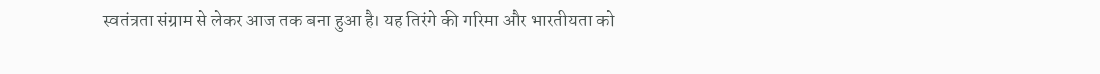स्वतंत्रता संग्राम से लेकर आज तक बना हुआ है। यह तिरंगे की गरिमा और भारतीयता को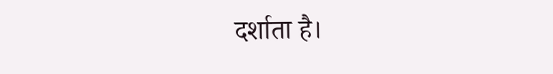दर्शाता है।